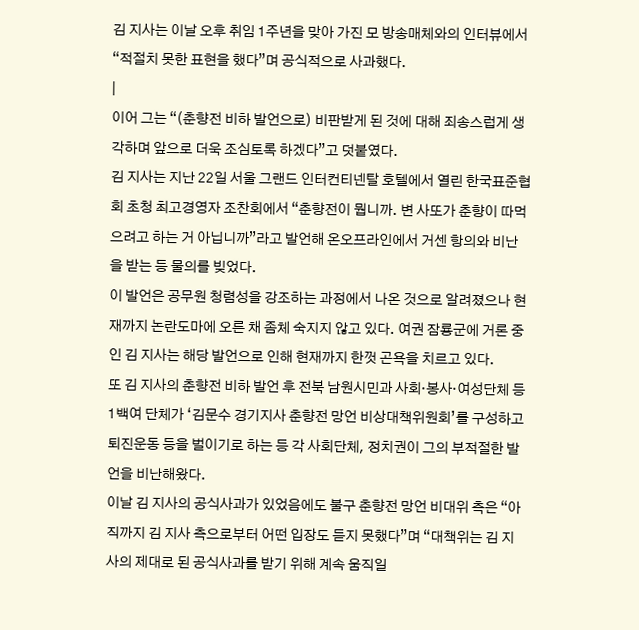김 지사는 이날 오후 취임 1주년을 맞아 가진 모 방송매체와의 인터뷰에서 “적절치 못한 표현을 했다”며 공식적으로 사과했다.
|
이어 그는 “(춘향전 비하 발언으로) 비판받게 된 것에 대해 죄송스럽게 생각하며 앞으로 더욱 조심토록 하겠다”고 덧붙였다.
김 지사는 지난 22일 서울 그랜드 인터컨티넨탈 호텔에서 열린 한국표준협회 초청 최고경영자 조찬회에서 “춘향전이 뭡니까. 변 사또가 춘향이 따먹으려고 하는 거 아닙니까”라고 발언해 온오프라인에서 거센 항의와 비난을 받는 등 물의를 빚었다.
이 발언은 공무원 청렴성을 강조하는 과정에서 나온 것으로 알려졌으나 현재까지 논란도마에 오른 채 좀체 숙지지 않고 있다. 여권 잠룡군에 거론 중인 김 지사는 해당 발언으로 인해 현재까지 한껏 곤욕을 치르고 있다.
또 김 지사의 춘향전 비하 발언 후 전북 남원시민과 사회·봉사·여성단체 등 1백여 단체가 ‘김문수 경기지사 춘향전 망언 비상대책위원회’를 구성하고 퇴진운동 등을 벌이기로 하는 등 각 사회단체, 정치권이 그의 부적절한 발언을 비난해왔다.
이날 김 지사의 공식사과가 있었음에도 불구 춘향전 망언 비대위 측은 “아직까지 김 지사 측으로부터 어떤 입장도 듣지 못했다”며 “대책위는 김 지사의 제대로 된 공식사과를 받기 위해 계속 움직일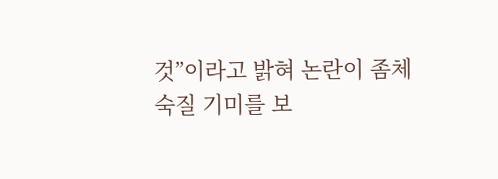것”이라고 밝혀 논란이 좀체 숙질 기미를 보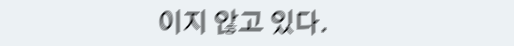이지 않고 있다.